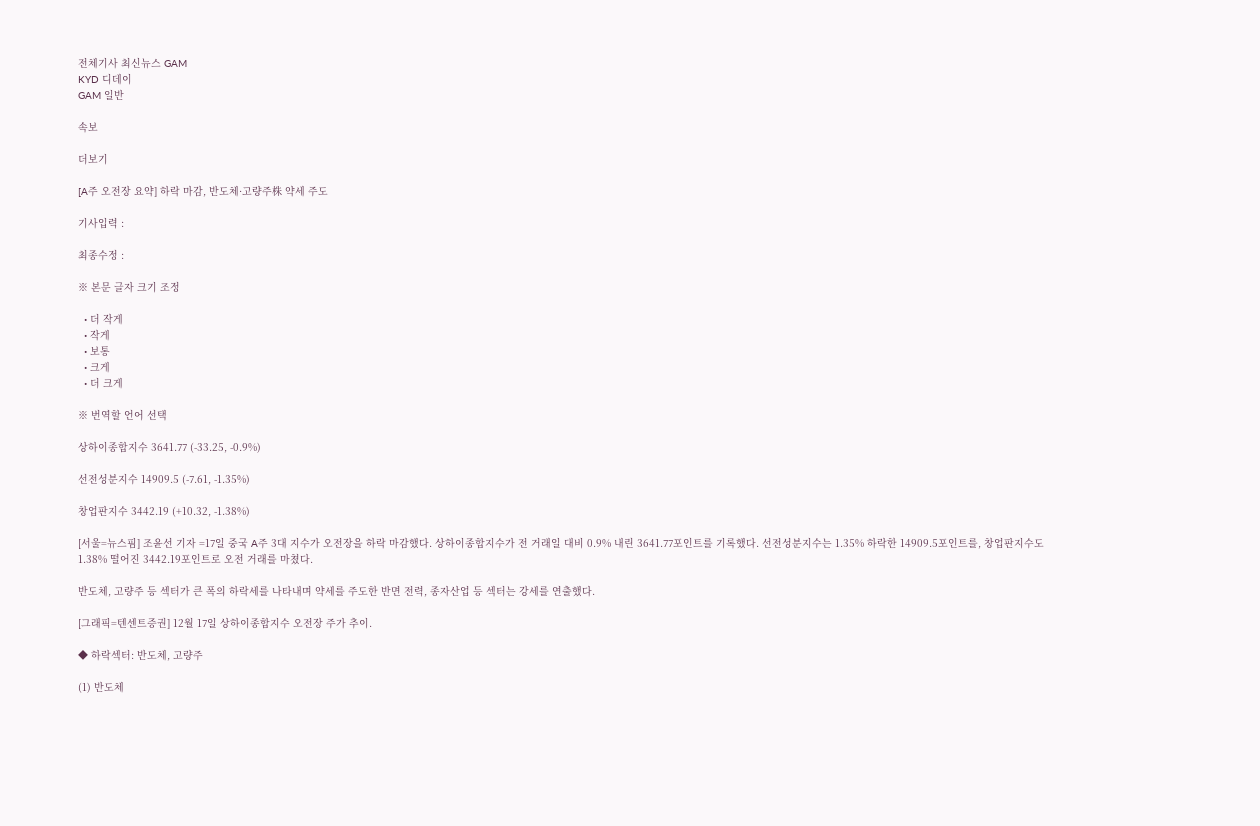전체기사 최신뉴스 GAM
KYD 디데이
GAM 일반

속보

더보기

[A주 오전장 요약] 하락 마감, 반도체·고량주株 약세 주도

기사입력 :

최종수정 :

※ 본문 글자 크기 조정

  • 더 작게
  • 작게
  • 보통
  • 크게
  • 더 크게

※ 번역할 언어 선택

상하이종합지수 3641.77 (-33.25, -0.9%)

선전성분지수 14909.5 (-7.61, -1.35%)

창업판지수 3442.19 (+10.32, -1.38%)

[서울=뉴스핌] 조윤선 기자 =17일 중국 A주 3대 지수가 오전장을 하락 마감했다. 상하이종합지수가 전 거래일 대비 0.9% 내린 3641.77포인트를 기록했다. 선전성분지수는 1.35% 하락한 14909.5포인트를, 창업판지수도 1.38% 떨어진 3442.19포인트로 오전 거래를 마쳤다.

반도체, 고량주 등 섹터가 큰 폭의 하락세를 나타내며 약세를 주도한 반면 전력, 종자산업 등 섹터는 강세를 연출했다.

[그래픽=텐센트증권] 12월 17일 상하이종합지수 오전장 주가 추이.

◆ 하락섹터: 반도체, 고량주

(1) 반도체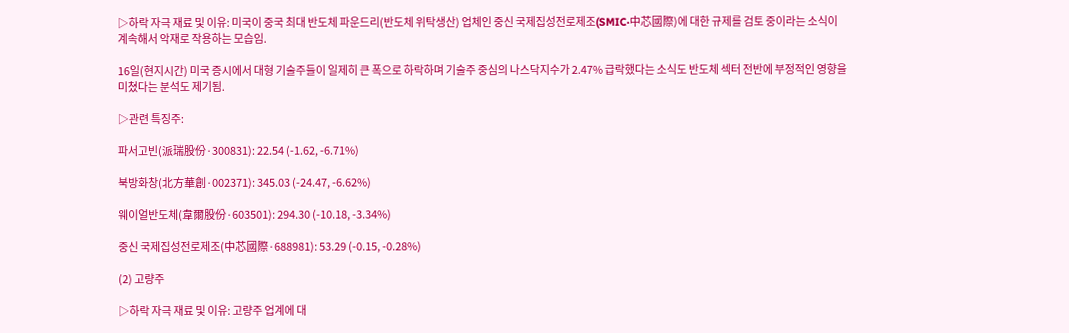▷하락 자극 재료 및 이유: 미국이 중국 최대 반도체 파운드리(반도체 위탁생산) 업체인 중신 국제집성전로제조(SMIC·中芯國際)에 대한 규제를 검토 중이라는 소식이 계속해서 악재로 작용하는 모습임.

16일(현지시간) 미국 증시에서 대형 기술주들이 일제히 큰 폭으로 하락하며 기술주 중심의 나스닥지수가 2.47% 급락했다는 소식도 반도체 섹터 전반에 부정적인 영향을 미쳤다는 분석도 제기됨.

▷관련 특징주:

파서고빈(派瑞股份·300831): 22.54 (-1.62, -6.71%)

북방화창(北方華創·002371): 345.03 (-24.47, -6.62%)

웨이얼반도체(韋爾股份·603501): 294.30 (-10.18, -3.34%)

중신 국제집성전로제조(中芯國際·688981): 53.29 (-0.15, -0.28%)

(2) 고량주

▷하락 자극 재료 및 이유: 고량주 업계에 대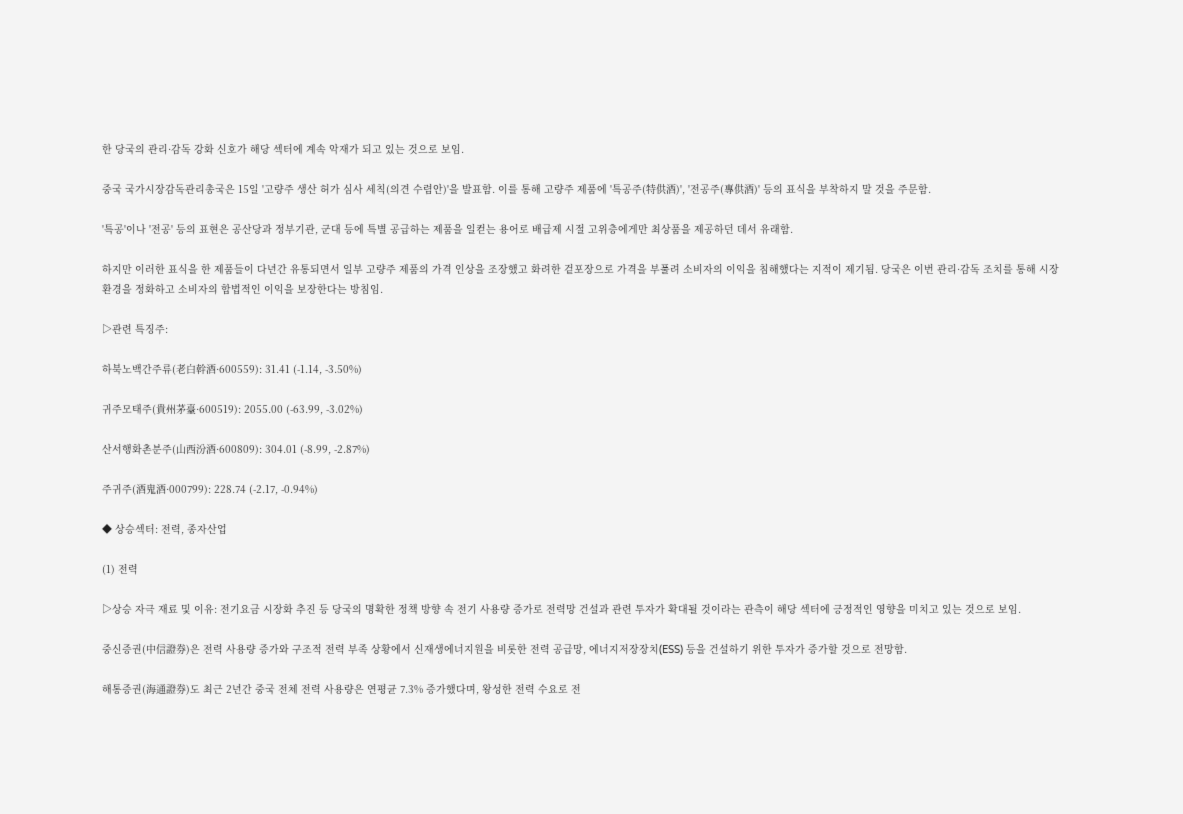한 당국의 관리·감독 강화 신호가 해당 섹터에 계속 악재가 되고 있는 것으로 보임.

중국 국가시장감독관리총국은 15일 '고량주 생산 허가 심사 세칙(의견 수렴안)'을 발표함. 이를 통해 고량주 제품에 '특공주(特供酒)', '전공주(專供酒)' 등의 표식을 부착하지 말 것을 주문함.

'특공'이나 '전공' 등의 표현은 공산당과 정부기관, 군대 등에 특별 공급하는 제품을 일컫는 용어로 배급제 시절 고위층에게만 최상품을 제공하던 데서 유래함.

하지만 이러한 표식을 한 제품들이 다년간 유통되면서 일부 고량주 제품의 가격 인상을 조장했고 화려한 겉포장으로 가격을 부풀려 소비자의 이익을 침해했다는 지적이 제기됨. 당국은 이번 관리·감독 조치를 통해 시장 환경을 정화하고 소비자의 합법적인 이익을 보장한다는 방침임.

▷관련 특징주:

하북노백간주류(老白幹酒·600559): 31.41 (-1.14, -3.50%)

귀주모태주(貴州茅臺·600519): 2055.00 (-63.99, -3.02%)

산서행화촌분주(山西汾酒·600809): 304.01 (-8.99, -2.87%)

주귀주(酒鬼酒·000799): 228.74 (-2.17, -0.94%)

◆ 상승섹터: 전력, 종자산업

(1) 전력

▷상승 자극 재료 및 이유: 전기요금 시장화 추진 등 당국의 명확한 정책 방향 속 전기 사용량 증가로 전력망 건설과 관련 투자가 확대될 것이라는 관측이 해당 섹터에 긍정적인 영향을 미치고 있는 것으로 보임.

중신증권(中信證券)은 전력 사용량 증가와 구조적 전력 부족 상황에서 신재생에너지원을 비롯한 전력 공급망, 에너지저장장치(ESS) 등을 건설하기 위한 투자가 증가할 것으로 전망함.

해통증권(海通證券)도 최근 2년간 중국 전체 전력 사용량은 연평균 7.3% 증가했다며, 왕성한 전력 수요로 전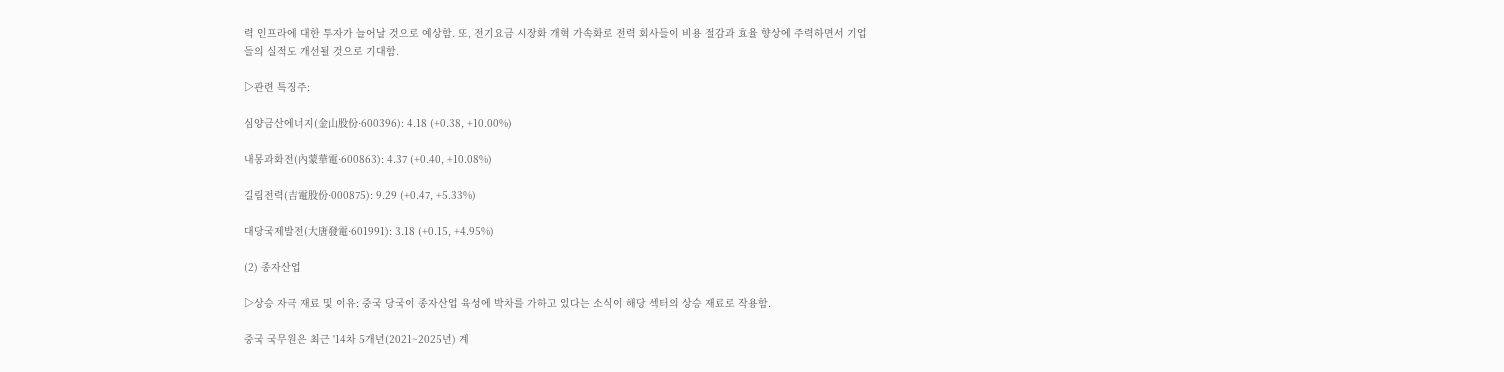력 인프라에 대한 투자가 늘어날 것으로 예상함. 또, 전기요금 시장화 개혁 가속화로 전력 회사들이 비용 절감과 효율 향상에 주력하면서 기업들의 실적도 개선될 것으로 기대함.

▷관련 특징주:

심양금산에너지(金山股份·600396): 4.18 (+0.38, +10.00%)

내몽과화전(內蒙華電·600863): 4.37 (+0.40, +10.08%)

길림전력(吉電股份·000875): 9.29 (+0.47, +5.33%)

대당국제발전(大唐發電·601991): 3.18 (+0.15, +4.95%)

(2) 종자산업

▷상승 자극 재료 및 이유: 중국 당국이 종자산업 육성에 박차를 가하고 있다는 소식이 해당 섹터의 상승 재료로 작용함.

중국 국무원은 최근 '14차 5개년(2021~2025년) 계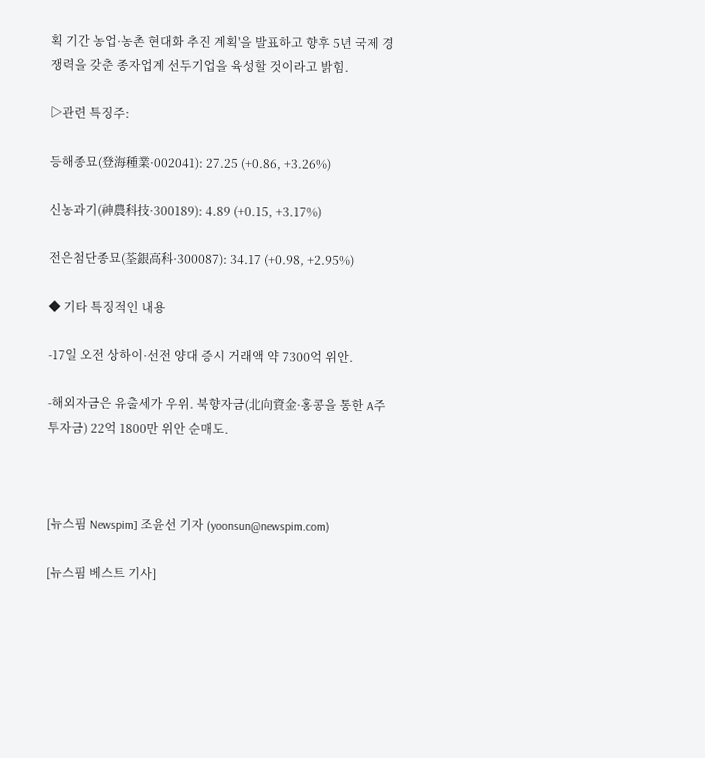획 기간 농업·농촌 현대화 추진 계획'을 발표하고 향후 5년 국제 경쟁력을 갖춘 종자업계 선두기업을 육성할 것이라고 밝힘.

▷관련 특징주:

등해종묘(登海種業·002041): 27.25 (+0.86, +3.26%)

신농과기(神農科技·300189): 4.89 (+0.15, +3.17%)

전은첨단종묘(荃銀高科·300087): 34.17 (+0.98, +2.95%)

◆ 기타 특징적인 내용

-17일 오전 상하이·선전 양대 증시 거래액 약 7300억 위안.

-해외자금은 유출세가 우위. 북향자금(北向資金·홍콩을 통한 A주 투자금) 22억 1800만 위안 순매도.



[뉴스핌 Newspim] 조윤선 기자 (yoonsun@newspim.com)

[뉴스핌 베스트 기사]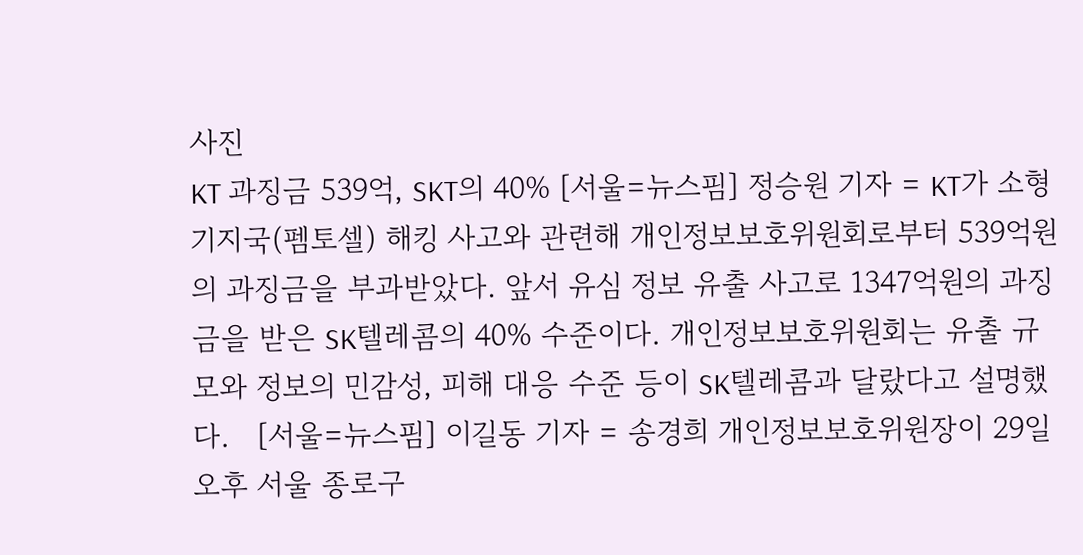사진
KT 과징금 539억, SKT의 40% [서울=뉴스핌] 정승원 기자 = KT가 소형 기지국(펨토셀) 해킹 사고와 관련해 개인정보보호위원회로부터 539억원의 과징금을 부과받았다. 앞서 유심 정보 유출 사고로 1347억원의 과징금을 받은 SK텔레콤의 40% 수준이다. 개인정보보호위원회는 유출 규모와 정보의 민감성, 피해 대응 수준 등이 SK텔레콤과 달랐다고 설명했다.   [서울=뉴스핌] 이길동 기자 = 송경희 개인정보보호위원장이 29일 오후 서울 종로구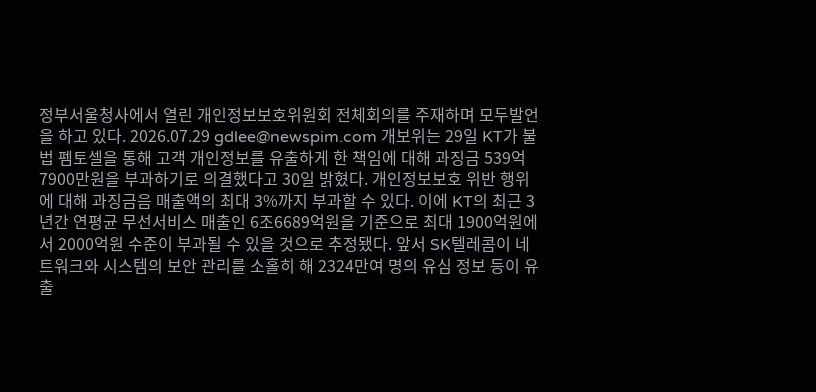정부서울청사에서 열린 개인정보보호위원회 전체회의를 주재하며 모두발언을 하고 있다. 2026.07.29 gdlee@newspim.com 개보위는 29일 KT가 불법 펨토셀을 통해 고객 개인정보를 유출하게 한 책임에 대해 과징금 539억7900만원을 부과하기로 의결했다고 30일 밝혔다. 개인정보보호 위반 행위에 대해 과징금음 매출액의 최대 3%까지 부과할 수 있다. 이에 KT의 최근 3년간 연평균 무선서비스 매출인 6조6689억원을 기준으로 최대 1900억원에서 2000억원 수준이 부과될 수 있을 것으로 추정됐다. 앞서 SK텔레콤이 네트워크와 시스템의 보안 관리를 소홀히 해 2324만여 명의 유심 정보 등이 유출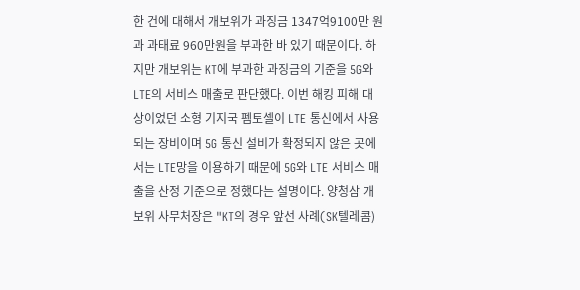한 건에 대해서 개보위가 과징금 1347억9100만 원과 과태료 960만원을 부과한 바 있기 때문이다. 하지만 개보위는 KT에 부과한 과징금의 기준을 5G와 LTE의 서비스 매출로 판단했다. 이번 해킹 피해 대상이었던 소형 기지국 펨토셀이 LTE 통신에서 사용되는 장비이며 5G 통신 설비가 확정되지 않은 곳에서는 LTE망을 이용하기 때문에 5G와 LTE 서비스 매출을 산정 기준으로 정했다는 설명이다. 양청삼 개보위 사무처장은 "KT의 경우 앞선 사례(SK텔레콤)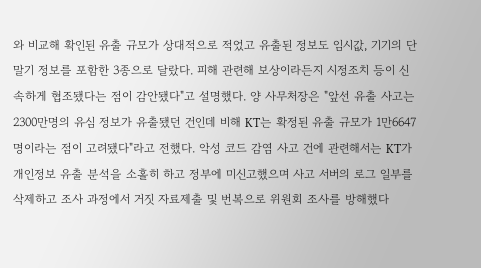와 비교해 확인된 유출 규모가 상대적으로 적었고 유출된 정보도 임시값, 기기의 단말기 정보를 포함한 3종으로 달랐다. 피해 관련해 보상이라든지 시정조치 등이 신속하게 협조됐다는 점이 감안됐다"고 설명했다. 양 사무처장은 "앞선 유출 사고는 2300만명의 유심 정보가 유출됐던 건인데 비해 KT는 확정된 유출 규모가 1만6647명이라는 점이 고려됐다"라고 전했다. 악성 코드 감염 사고 건에 관련해서는 KT가 개인정보 유출 분석을 소홀히 하고 정부에 미신고했으며 사고 서버의 로그 일부를 삭제하고 조사 과정에서 거짓 자료제출 및 번복으로 위원회 조사를 방해했다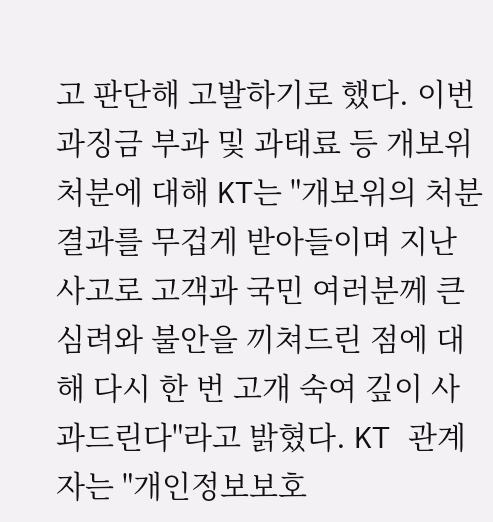고 판단해 고발하기로 했다. 이번 과징금 부과 및 과태료 등 개보위 처분에 대해 KT는 "개보위의 처분 결과를 무겁게 받아들이며 지난 사고로 고객과 국민 여러분께 큰 심려와 불안을 끼쳐드린 점에 대해 다시 한 번 고개 숙여 깊이 사과드린다"라고 밝혔다. KT 관계자는 "개인정보보호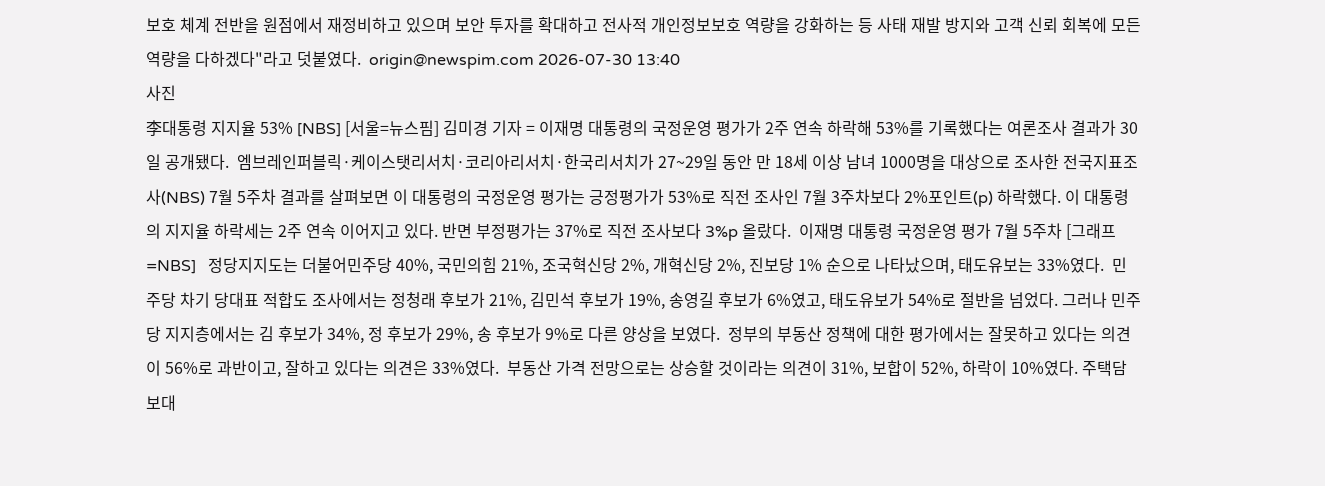보호 체계 전반을 원점에서 재정비하고 있으며 보안 투자를 확대하고 전사적 개인정보보호 역량을 강화하는 등 사태 재발 방지와 고객 신뢰 회복에 모든 역량을 다하겠다"라고 덧붙였다.  origin@newspim.com 2026-07-30 13:40
사진
李대통령 지지율 53% [NBS] [서울=뉴스핌] 김미경 기자 = 이재명 대통령의 국정운영 평가가 2주 연속 하락해 53%를 기록했다는 여론조사 결과가 30일 공개됐다.  엠브레인퍼블릭·케이스탯리서치·코리아리서치·한국리서치가 27~29일 동안 만 18세 이상 남녀 1000명을 대상으로 조사한 전국지표조사(NBS) 7월 5주차 결과를 살펴보면 이 대통령의 국정운영 평가는 긍정평가가 53%로 직전 조사인 7월 3주차보다 2%포인트(p) 하락했다. 이 대통령의 지지율 하락세는 2주 연속 이어지고 있다. 반면 부정평가는 37%로 직전 조사보다 3%p 올랐다.  이재명 대통령 국정운영 평가 7월 5주차 [그래프=NBS]   정당지지도는 더불어민주당 40%, 국민의힘 21%, 조국혁신당 2%, 개혁신당 2%, 진보당 1% 순으로 나타났으며, 태도유보는 33%였다.  민주당 차기 당대표 적합도 조사에서는 정청래 후보가 21%, 김민석 후보가 19%, 송영길 후보가 6%였고, 태도유보가 54%로 절반을 넘었다. 그러나 민주당 지지층에서는 김 후보가 34%, 정 후보가 29%, 송 후보가 9%로 다른 양상을 보였다.  정부의 부동산 정책에 대한 평가에서는 잘못하고 있다는 의견이 56%로 과반이고, 잘하고 있다는 의견은 33%였다.  부동산 가격 전망으로는 상승할 것이라는 의견이 31%, 보합이 52%, 하락이 10%였다. 주택담보대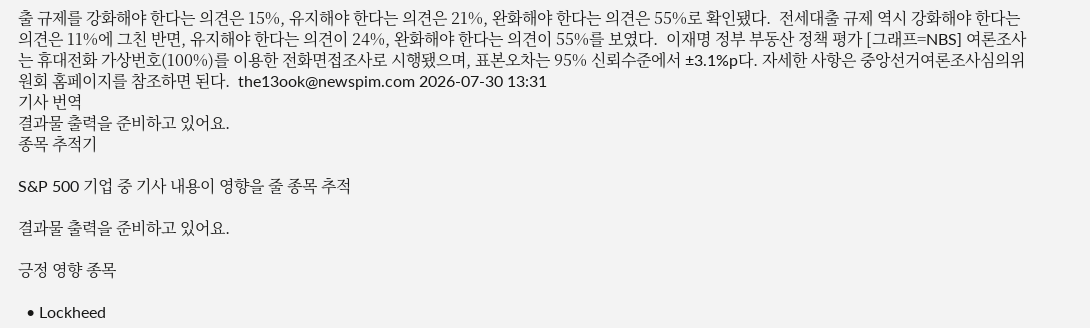출 규제를 강화해야 한다는 의견은 15%, 유지해야 한다는 의견은 21%, 완화해야 한다는 의견은 55%로 확인됐다.  전세대출 규제 역시 강화해야 한다는 의견은 11%에 그친 반면, 유지해야 한다는 의견이 24%, 완화해야 한다는 의견이 55%를 보였다.  이재명 정부 부동산 정책 평가 [그래프=NBS] 여론조사는 휴대전화 가상번호(100%)를 이용한 전화면접조사로 시행됐으며, 표본오차는 95% 신뢰수준에서 ±3.1%p다. 자세한 사항은 중앙선거여론조사심의위원회 홈페이지를 참조하면 된다.  the13ook@newspim.com 2026-07-30 13:31
기사 번역
결과물 출력을 준비하고 있어요.
종목 추적기

S&P 500 기업 중 기사 내용이 영향을 줄 종목 추적

결과물 출력을 준비하고 있어요.

긍정 영향 종목

  • Lockheed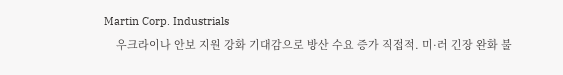Martin Corp. Industrials
    우크라이나 안보 지원 강화 기대감으로 방산 수요 증가 직접적. 미·러 긴장 완화 불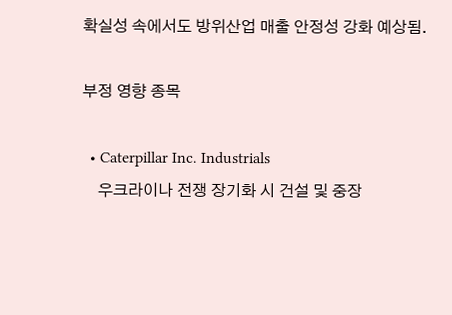확실성 속에서도 방위산업 매출 안정성 강화 예상됨.

부정 영향 종목

  • Caterpillar Inc. Industrials
    우크라이나 전쟁 장기화 시 건설 및 중장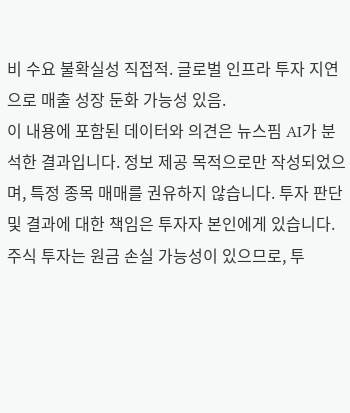비 수요 불확실성 직접적. 글로벌 인프라 투자 지연으로 매출 성장 둔화 가능성 있음.
이 내용에 포함된 데이터와 의견은 뉴스핌 AI가 분석한 결과입니다. 정보 제공 목적으로만 작성되었으며, 특정 종목 매매를 권유하지 않습니다. 투자 판단 및 결과에 대한 책임은 투자자 본인에게 있습니다. 주식 투자는 원금 손실 가능성이 있으므로, 투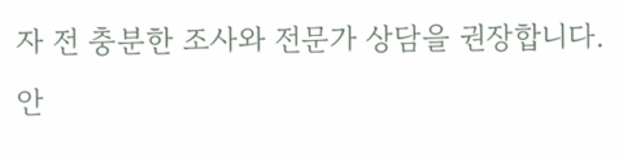자 전 충분한 조사와 전문가 상담을 권장합니다.
안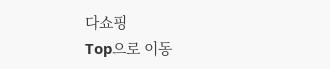다쇼핑
Top으로 이동